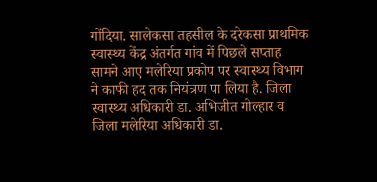गोंदिया. सालेकसा तहसील के दरेकसा प्राथमिक स्वास्थ्य केंद्र अंतर्गत गांव में पिछले सप्ताह सामने आए मलेरिया प्रकोप पर स्वास्थ्य विभाग ने काफी हद तक नियंत्रण पा लिया है. जिला स्वास्थ्य अधिकारी डा. अभिजीत गोल्हार व जिला मलेरिया अधिकारी डा.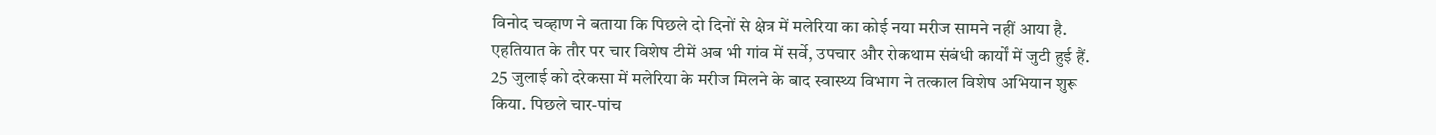विनोद चव्हाण ने बताया कि पिछले दो दिनों से क्षेत्र में मलेरिया का कोई नया मरीज सामने नहीं आया है. एहतियात के तौर पर चार विशेष टीमें अब भी गांव में सर्वे, उपचार और रोकथाम संबंधी कार्यों में जुटी हुई हैं.
25 जुलाई को दरेकसा में मलेरिया के मरीज मिलने के बाद स्वास्थ्य विभाग ने तत्काल विशेष अभियान शुरू किया. पिछले चार-पांच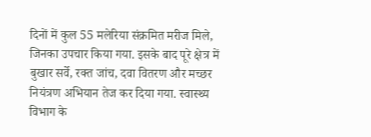दिनों में कुल 55 मलेरिया संक्रमित मरीज मिले, जिनका उपचार किया गया. इसके बाद पूरे क्षेत्र में बुखार सर्वे, रक्त जांच, दवा वितरण और मच्छर नियंत्रण अभियान तेज कर दिया गया. स्वास्थ्य विभाग के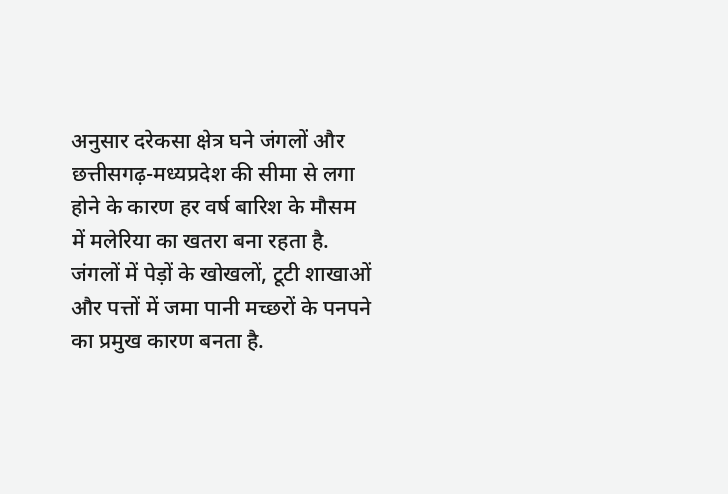अनुसार दरेकसा क्षेत्र घने जंगलों और छत्तीसगढ़-मध्यप्रदेश की सीमा से लगा होने के कारण हर वर्ष बारिश के मौसम में मलेरिया का खतरा बना रहता है. जंगलों में पेड़ों के खोखलों, टूटी शाखाओं और पत्तों में जमा पानी मच्छरों के पनपने का प्रमुख कारण बनता है.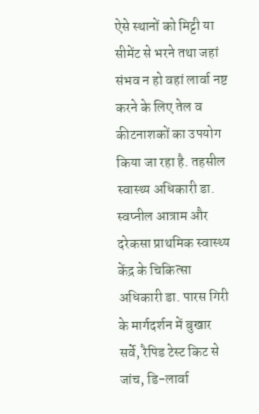ऐसे स्थानों को मिट्टी या सीमेंट से भरने तथा जहां संभव न हो वहां लार्वा नष्ट करने के लिए तेल व कीटनाशकों का उपयोग किया जा रहा है. तहसील स्वास्थ्य अधिकारी डा. स्वप्नील आत्राम और दरेकसा प्राथमिक स्वास्थ्य केंद्र के चिकित्सा अधिकारी डा. पारस गिरी के मार्गदर्शन में बुखार सर्वे, रैपिड टेस्ट किट से जांच, डि-लार्वा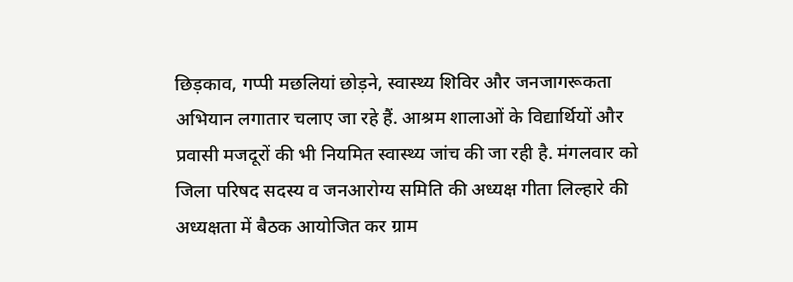छिड़काव, गप्पी मछलियां छोड़ने, स्वास्थ्य शिविर और जनजागरूकता अभियान लगातार चलाए जा रहे हैं. आश्रम शालाओं के विद्यार्थियों और प्रवासी मजदूरों की भी नियमित स्वास्थ्य जांच की जा रही है. मंगलवार को जिला परिषद सदस्य व जनआरोग्य समिति की अध्यक्ष गीता लिल्हारे की अध्यक्षता में बैठक आयोजित कर ग्राम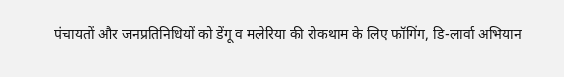पंचायतों और जनप्रतिनिधियों को डेंगू व मलेरिया की रोकथाम के लिए फॉगिंग, डि-लार्वा अभियान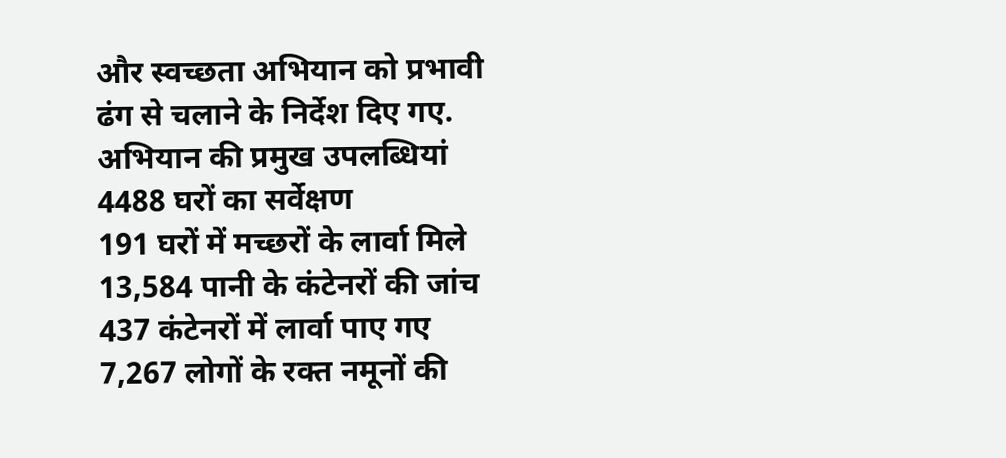और स्वच्छता अभियान को प्रभावी ढंग से चलाने के निर्देश दिए गए.
अभियान की प्रमुख उपलब्धियां
4488 घरों का सर्वेक्षण
191 घरों में मच्छरों के लार्वा मिले
13,584 पानी के कंटेनरों की जांच
437 कंटेनरों में लार्वा पाए गए
7,267 लोगों के रक्त नमूनों की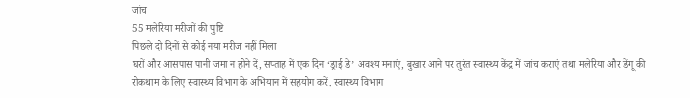जांच
55 मलेरिया मरीजों की पुष्टि
पिछले दो दिनों से कोई नया मरीज नहीं मिला
घरों और आसपास पानी जमा न होने दें, सप्ताह में एक दिन ‘ड्राई डे’ अवश्य मनाएं, बुखार आने पर तुरंत स्वास्थ्य केंद्र में जांच कराएं तथा मलेरिया और डेंगू की रोकथाम के लिए स्वास्थ्य विभाग के अभियान में सहयोग करें. स्वास्थ्य विभाग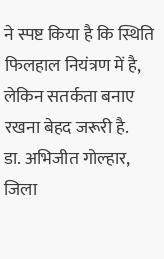ने स्पष्ट किया है कि स्थिति फिलहाल नियंत्रण में है, लेकिन सतर्कता बनाए रखना बेहद जरूरी है.
डा. अभिजीत गोल्हार, जिला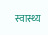स्वास्थ्य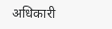अधिकारी